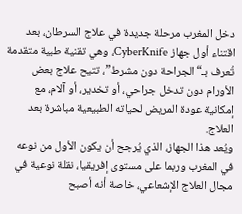دخل المغرب مرحلة جديدة في علاج السرطان، بعد اقتناء أول جهاز CyberKnife، وهي تقنية طبية متقدمة تُعرف بـ“الجراحة دون مشرط”، تتيح علاج بعض الأورام دون تدخل جراحي، أو تخدير، أو آلام، مع إمكانية عودة المريض لحياته الطبيعية مباشرة بعد العلاج.
ويُعد هذا الجهاز، الذي يُرجح أن يكون الأول من نوعه في المغرب وربما على مستوى إفريقيا، نقلة نوعية في مجال العلاج الإشعاعي، خاصة أنه أصبح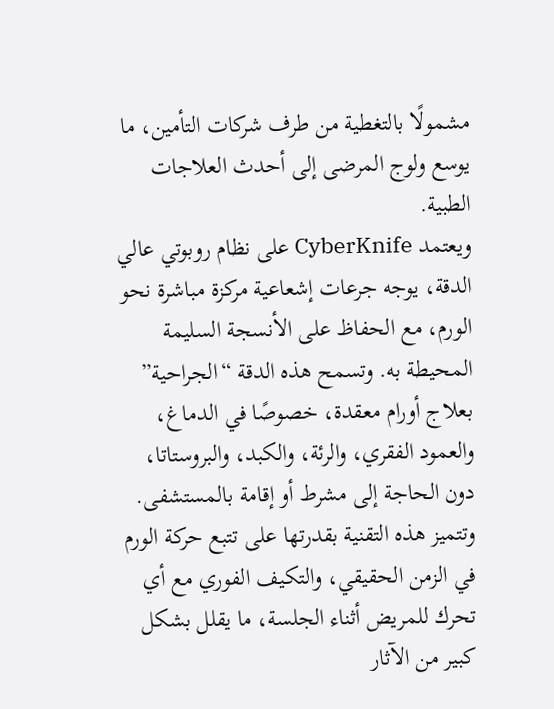مشمولًا بالتغطية من طرف شركات التأمين، ما يوسع ولوج المرضى إلى أحدث العلاجات الطبية.
ويعتمد CyberKnife على نظام روبوتي عالي الدقة، يوجه جرعات إشعاعية مركزة مباشرة نحو الورم، مع الحفاظ على الأنسجة السليمة المحيطة به. وتسمح هذه الدقة “الجراحية” بعلاج أورام معقدة، خصوصًا في الدماغ، والعمود الفقري، والرئة، والكبد، والبروستاتا، دون الحاجة إلى مشرط أو إقامة بالمستشفى.
وتتميز هذه التقنية بقدرتها على تتبع حركة الورم في الزمن الحقيقي، والتكيف الفوري مع أي تحرك للمريض أثناء الجلسة، ما يقلل بشكل كبير من الآثار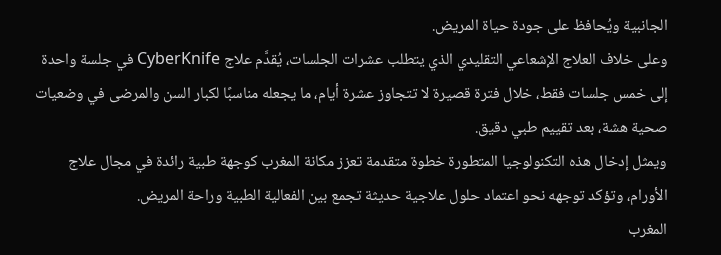الجانبية ويُحافظ على جودة حياة المريض.
وعلى خلاف العلاج الإشعاعي التقليدي الذي يتطلب عشرات الجلسات، يُقدَّم علاج CyberKnife في جلسة واحدة إلى خمس جلسات فقط، خلال فترة قصيرة لا تتجاوز عشرة أيام، ما يجعله مناسبًا لكبار السن والمرضى في وضعيات صحية هشة، بعد تقييم طبي دقيق.
ويمثل إدخال هذه التكنولوجيا المتطورة خطوة متقدمة تعزز مكانة المغرب كوجهة طبية رائدة في مجال علاج الأورام، وتؤكد توجهه نحو اعتماد حلول علاجية حديثة تجمع بين الفعالية الطبية وراحة المريض.
المغرب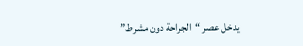يدخل عصر “الجراحة دون مشرط”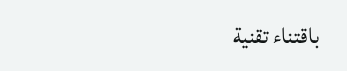باقتناء تقنية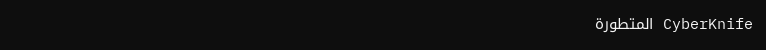CyberKnife المتطورة